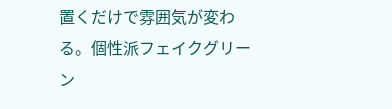置くだけで雰囲気が変わる。個性派フェイクグリーン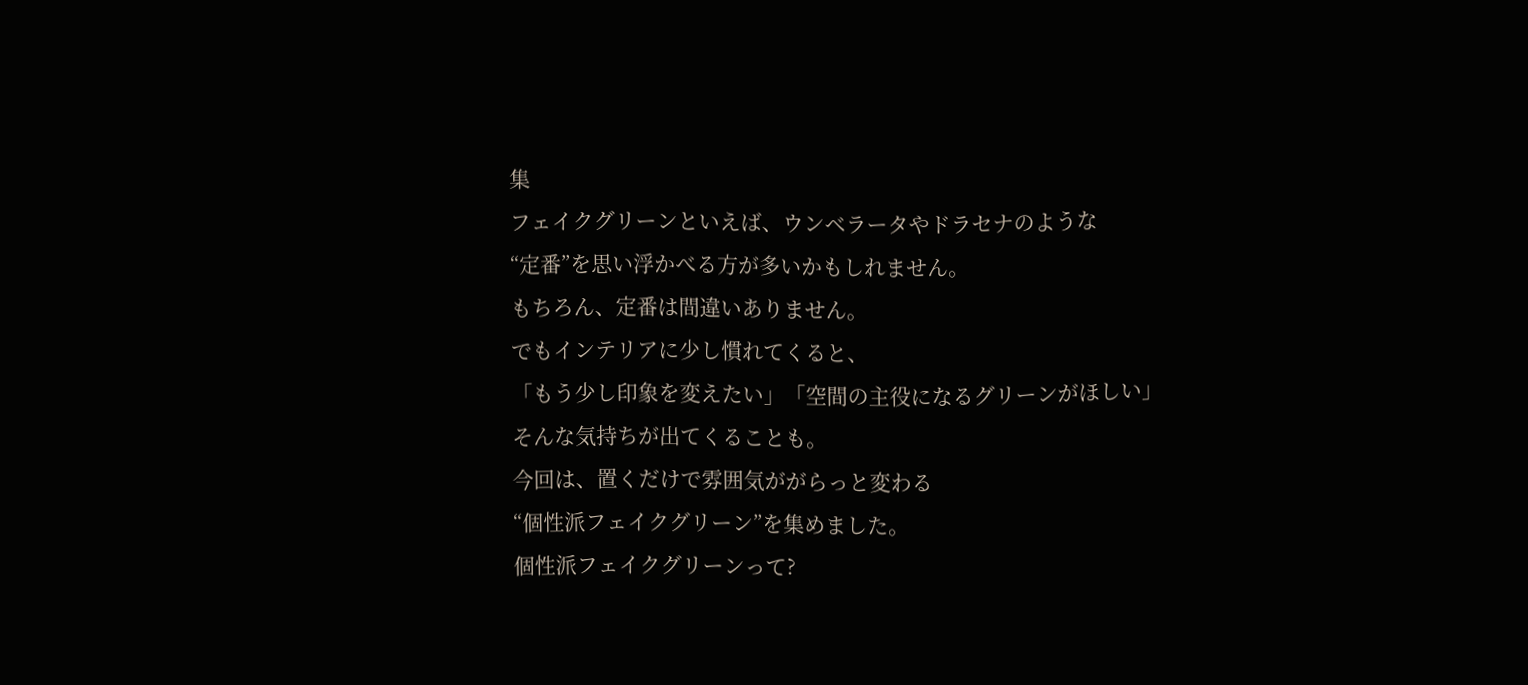集
フェイクグリーンといえば、ウンベラータやドラセナのような
“定番”を思い浮かべる方が多いかもしれません。
もちろん、定番は間違いありません。
でもインテリアに少し慣れてくると、
「もう少し印象を変えたい」「空間の主役になるグリーンがほしい」
そんな気持ちが出てくることも。
今回は、置くだけで雰囲気ががらっと変わる
“個性派フェイクグリーン”を集めました。
個性派フェイクグリーンって?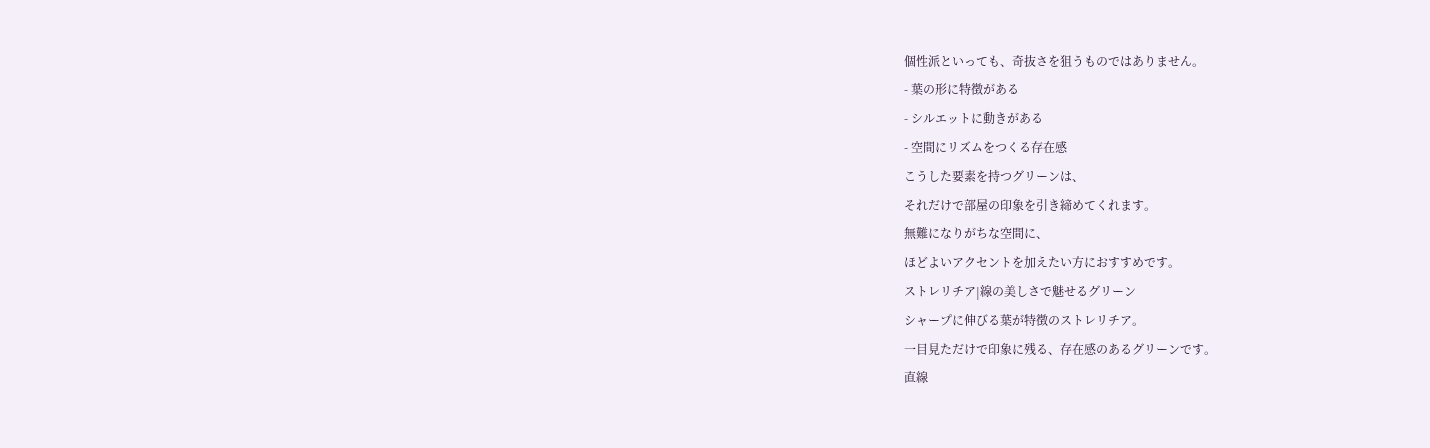個性派といっても、奇抜さを狙うものではありません。
- 葉の形に特徴がある
- シルエットに動きがある
- 空間にリズムをつくる存在感
こうした要素を持つグリーンは、
それだけで部屋の印象を引き締めてくれます。
無難になりがちな空間に、
ほどよいアクセントを加えたい方におすすめです。
ストレリチア|線の美しさで魅せるグリーン
シャープに伸びる葉が特徴のストレリチア。
一目見ただけで印象に残る、存在感のあるグリーンです。
直線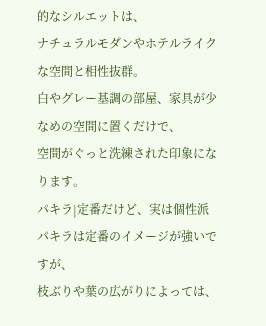的なシルエットは、
ナチュラルモダンやホテルライクな空間と相性抜群。
白やグレー基調の部屋、家具が少なめの空間に置くだけで、
空間がぐっと洗練された印象になります。
パキラ|定番だけど、実は個性派
パキラは定番のイメージが強いですが、
枝ぶりや葉の広がりによっては、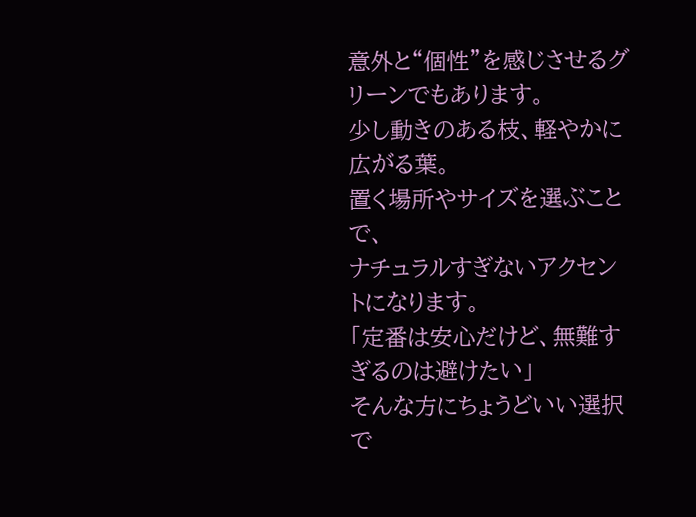意外と“個性”を感じさせるグリーンでもあります。
少し動きのある枝、軽やかに広がる葉。
置く場所やサイズを選ぶことで、
ナチュラルすぎないアクセントになります。
「定番は安心だけど、無難すぎるのは避けたい」
そんな方にちょうどいい選択で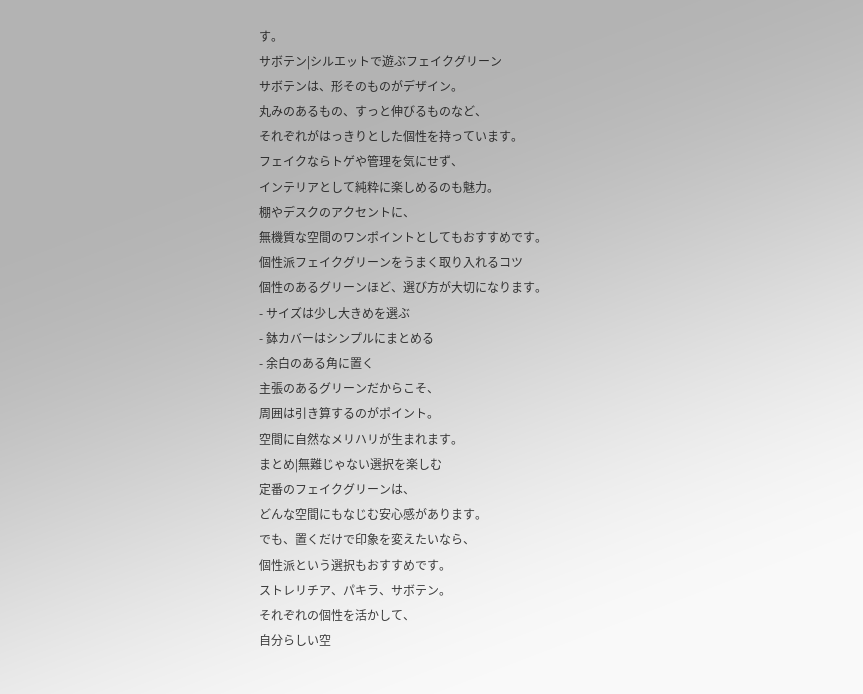す。
サボテン|シルエットで遊ぶフェイクグリーン
サボテンは、形そのものがデザイン。
丸みのあるもの、すっと伸びるものなど、
それぞれがはっきりとした個性を持っています。
フェイクならトゲや管理を気にせず、
インテリアとして純粋に楽しめるのも魅力。
棚やデスクのアクセントに、
無機質な空間のワンポイントとしてもおすすめです。
個性派フェイクグリーンをうまく取り入れるコツ
個性のあるグリーンほど、選び方が大切になります。
- サイズは少し大きめを選ぶ
- 鉢カバーはシンプルにまとめる
- 余白のある角に置く
主張のあるグリーンだからこそ、
周囲は引き算するのがポイント。
空間に自然なメリハリが生まれます。
まとめ|無難じゃない選択を楽しむ
定番のフェイクグリーンは、
どんな空間にもなじむ安心感があります。
でも、置くだけで印象を変えたいなら、
個性派という選択もおすすめです。
ストレリチア、パキラ、サボテン。
それぞれの個性を活かして、
自分らしい空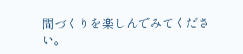間づくりを楽しんでみてください。